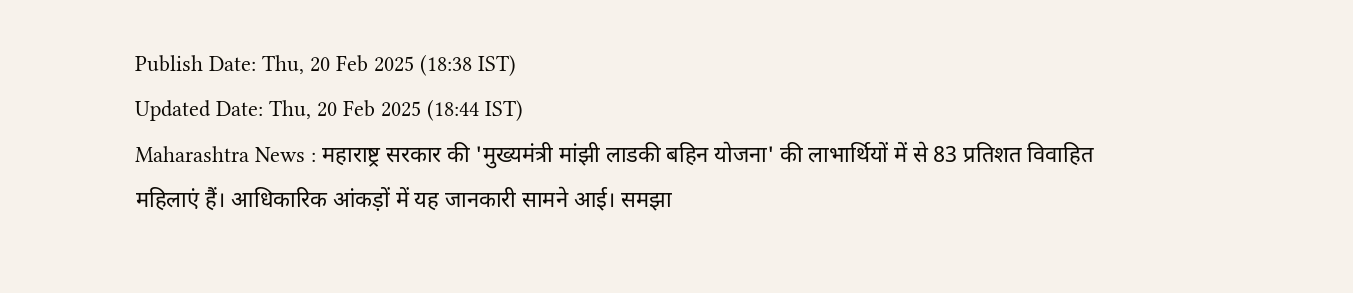Publish Date: Thu, 20 Feb 2025 (18:38 IST)
Updated Date: Thu, 20 Feb 2025 (18:44 IST)
Maharashtra News : महाराष्ट्र सरकार की 'मुख्यमंत्री मांझी लाडकी बहिन योजना' की लाभार्थियों में से 83 प्रतिशत विवाहित महिलाएं हैं। आधिकारिक आंकड़ों में यह जानकारी सामने आई। समझा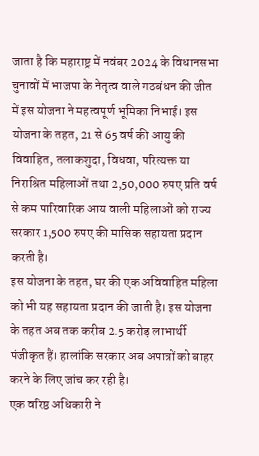जाता है कि महाराष्ट्र में नवंबर 2024 के विधानसभा चुनावों में भाजपा के नेतृत्व वाले गठबंधन की जीत में इस योजना ने महत्वपूर्ण भूमिका निभाई। इस योजना के तहत, 21 से 65 वर्ष की आयु की विवाहित, तलाकशुदा, विधवा, परित्यक्त या निराश्रित महिलाओं तथा 2,50,000 रुपए प्रति वर्ष से कम पारिवारिक आय वाली महिलाओं को राज्य सरकार 1,500 रुपए की मासिक सहायता प्रदान करती है।
इस योजना के तहत, घर की एक अविवाहित महिला को भी यह सहायता प्रदान की जाती है। इस योजना के तहत अब तक करीब 2.5 करोड़ लाभार्थी पंजीकृत हैं। हालांकि सरकार अब अपात्रों को बाहर करने के लिए जांच कर रही है।
एक वरिष्ठ अधिकारी ने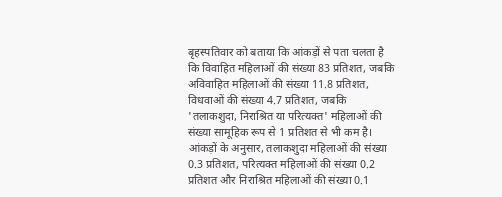बृहस्पतिवार को बताया कि आंकड़ों से पता चलता है कि विवाहित महिलाओं की संख्या 83 प्रतिशत, जबकि अविवाहित महिलाओं की संख्या 11.8 प्रतिशत, विधवाओं की संख्या 4.7 प्रतिशत, जबकि 'तलाकशुदा, निराश्रित या परित्यक्त' महिलाओं की संख्या सामूहिक रूप से 1 प्रतिशत से भी कम है।
आंकड़ों के अनुसार, तलाकशुदा महिलाओं की संख्या 0.3 प्रतिशत, परित्यक्त महिलाओं की संख्या 0.2 प्रतिशत और निराश्रित महिलाओं की संख्या 0.1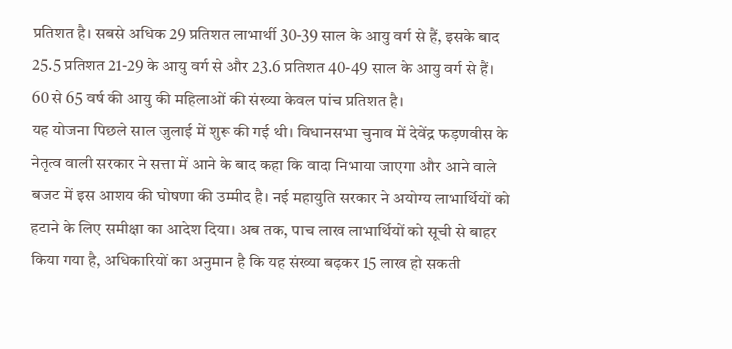प्रतिशत है। सबसे अधिक 29 प्रतिशत लाभार्थी 30-39 साल के आयु वर्ग से हैं, इसके बाद 25.5 प्रतिशत 21-29 के आयु वर्ग से और 23.6 प्रतिशत 40-49 साल के आयु वर्ग से हैं। 60 से 65 वर्ष की आयु की महिलाओं की संख्या केवल पांच प्रतिशत है।
यह योजना पिछले साल जुलाई में शुरू की गई थी। विधानसभा चुनाव में देवेंद्र फड़णवीस के नेतृत्व वाली सरकार ने सत्ता में आने के बाद कहा कि वादा निभाया जाएगा और आने वाले बजट में इस आशय की घोषणा की उम्मीद है। नई महायुति सरकार ने अयोग्य लाभार्थियों को हटाने के लिए समीक्षा का आदेश दिया। अब तक, पाच लाख लाभार्थियों को सूची से बाहर किया गया है, अधिकारियों का अनुमान है कि यह संख्या बढ़कर 15 लाख हो सकती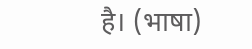है। (भाषा)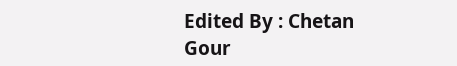Edited By : Chetan Gour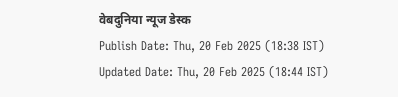वेबदुनिया न्यूज डेस्क
Publish Date: Thu, 20 Feb 2025 (18:38 IST)
Updated Date: Thu, 20 Feb 2025 (18:44 IST)